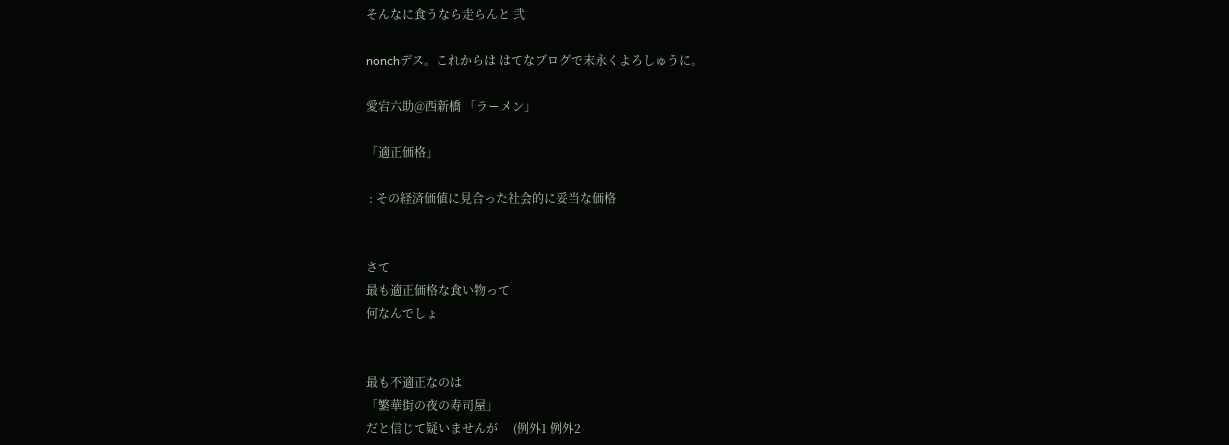そんなに食うなら走らんと 弐

nonchデス。これからは はてなブログで末永くよろしゅうに。

愛宕六助@西新橋 「ラーメン」

「適正価格」

 : その経済価値に見合った社会的に妥当な価格


さて
最も適正価格な食い物って
何なんでしょ


最も不適正なのは
「繁華街の夜の寿司屋」
だと信じて疑いませんが     (例外1 例外2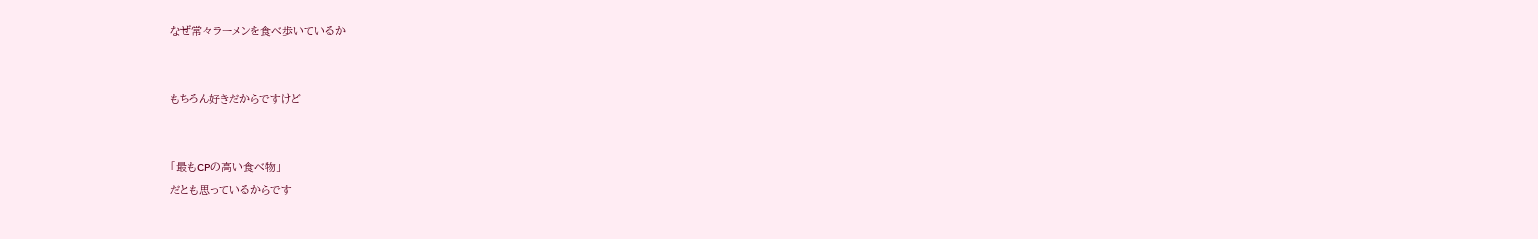なぜ常々ラーメンを食べ歩いているか


もちろん好きだからですけど


「最もCPの高い食べ物」
だとも思っているからです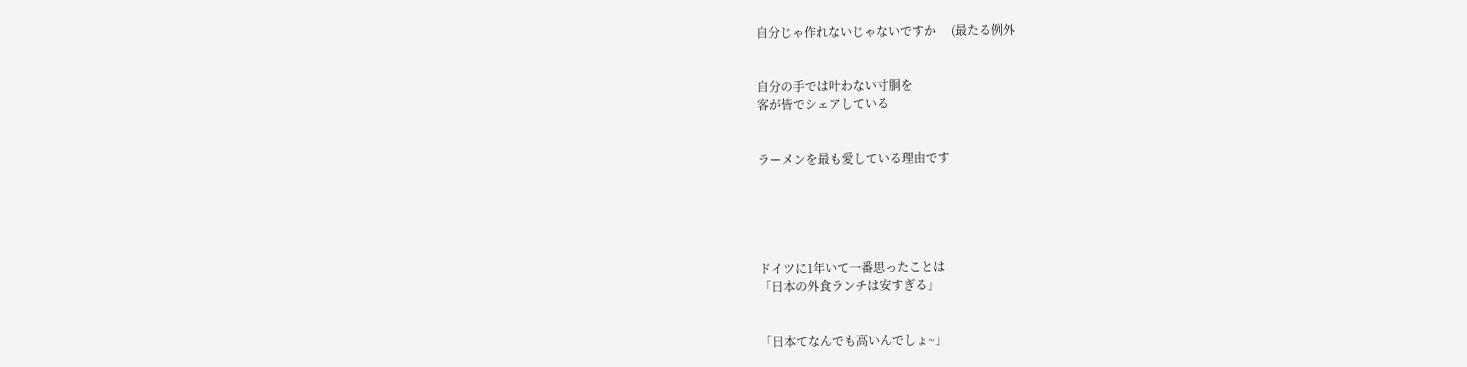自分じゃ作れないじゃないですか     (最たる例外


自分の手では叶わない寸胴を
客が皆でシェアしている


ラーメンを最も愛している理由です





ドイツに1年いて一番思ったことは
「日本の外食ランチは安すぎる」


「日本てなんでも高いんでしょ~」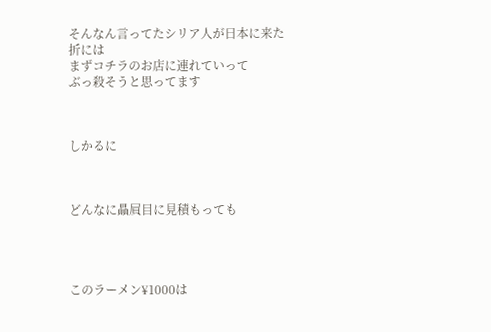そんなん言ってたシリア人が日本に来た折には
まずコチラのお店に連れていって
ぶっ殺そうと思ってます



しかるに



どんなに贔屓目に見積もっても




このラーメン¥1000は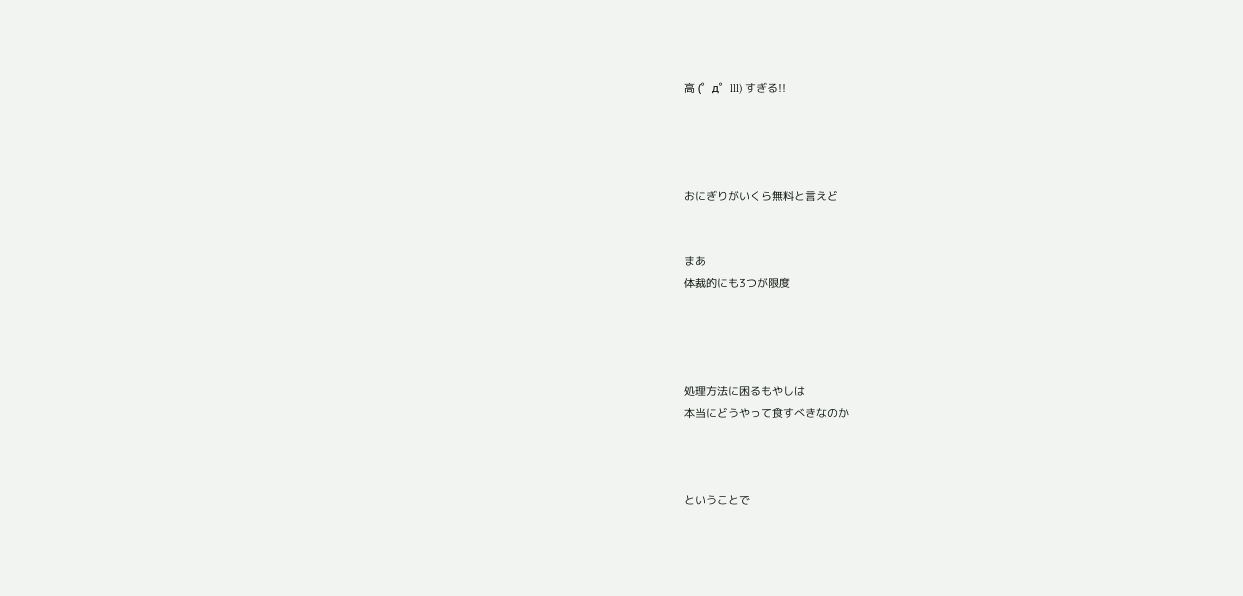高 (゜д゜lll) すぎる!!




おにぎりがいくら無料と言えど


まあ
体裁的にも3つが限度




処理方法に困るもやしは
本当にどうやって食すべきなのか



ということで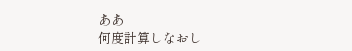ああ
何度計算しなおし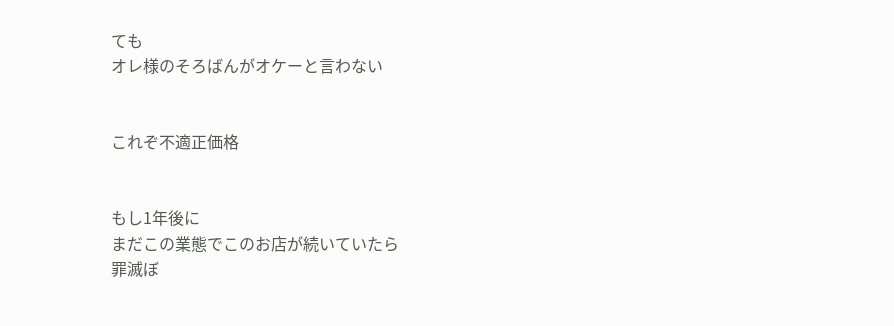ても
オレ様のそろばんがオケーと言わない


これぞ不適正価格


もし1年後に
まだこの業態でこのお店が続いていたら
罪滅ぼ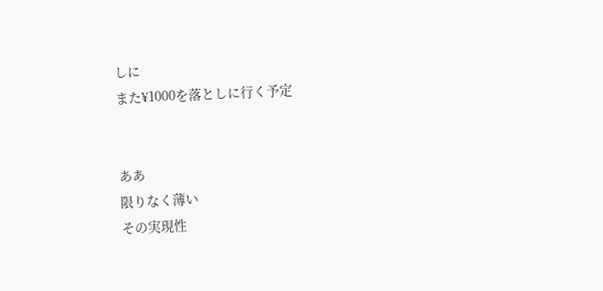しに
また¥1000を落としに行く予定


ああ
限りなく薄い
その実現性